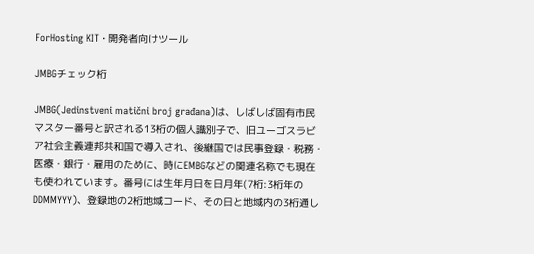ForHosting KIT · 開発者向けツール

JMBGチェック桁

JMBG(Jedinstveni matični broj građana)は、しばしば固有市民マスター番号と訳される13桁の個人識別子で、旧ユーゴスラビア社会主義連邦共和国で導入され、後継国では民事登録・税務・医療・銀行・雇用のために、時にEMBGなどの関連名称でも現在も使われています。番号には生年月日を日月年(7桁:3桁年のDDMMYYY)、登録地の2桁地域コード、その日と地域内の3桁通し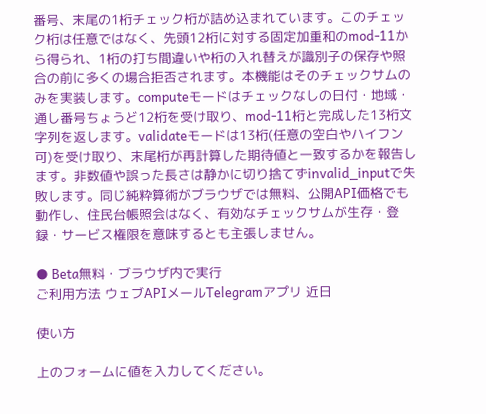番号、末尾の1桁チェック桁が詰め込まれています。このチェック桁は任意ではなく、先頭12桁に対する固定加重和のmod-11から得られ、1桁の打ち間違いや桁の入れ替えが識別子の保存や照合の前に多くの場合拒否されます。本機能はそのチェックサムのみを実装します。computeモードはチェックなしの日付・地域・通し番号ちょうど12桁を受け取り、mod-11桁と完成した13桁文字列を返します。validateモードは13桁(任意の空白やハイフン可)を受け取り、末尾桁が再計算した期待値と一致するかを報告します。非数値や誤った長さは静かに切り捨てずinvalid_inputで失敗します。同じ純粋算術がブラウザでは無料、公開API価格でも動作し、住民台帳照会はなく、有効なチェックサムが生存・登録・サービス権限を意味するとも主張しません。

● Beta無料・ブラウザ内で実行
ご利用方法 ウェブAPIメールTelegramアプリ 近日

使い方

上のフォームに値を入力してください。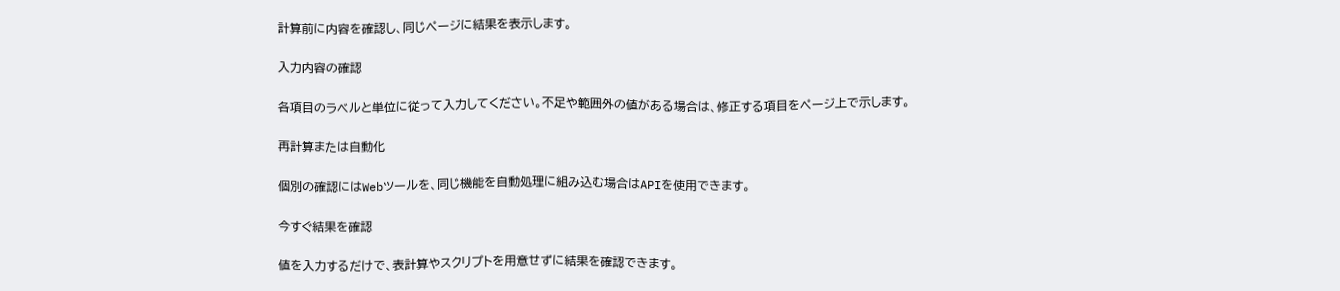計算前に内容を確認し、同じページに結果を表示します。

入力内容の確認

各項目のラベルと単位に従って入力してください。不足や範囲外の値がある場合は、修正する項目をページ上で示します。

再計算または自動化

個別の確認にはWebツールを、同じ機能を自動処理に組み込む場合はAPIを使用できます。

今すぐ結果を確認

値を入力するだけで、表計算やスクリプトを用意せずに結果を確認できます。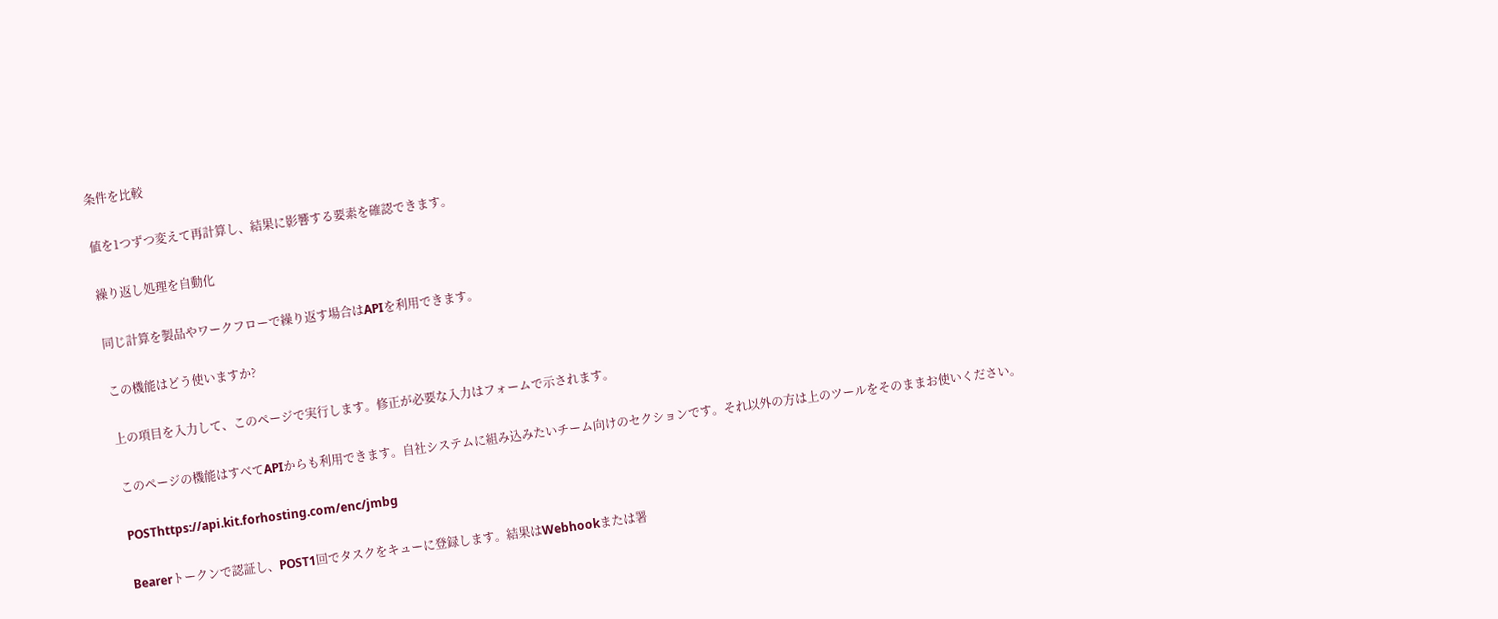条件を比較

値を1つずつ変えて再計算し、結果に影響する要素を確認できます。

繰り返し処理を自動化

同じ計算を製品やワークフローで繰り返す場合はAPIを利用できます。

この機能はどう使いますか?

上の項目を入力して、このページで実行します。修正が必要な入力はフォームで示されます。

このページの機能はすべてAPIからも利用できます。自社システムに組み込みたいチーム向けのセクションです。それ以外の方は上のツールをそのままお使いください。

POSThttps://api.kit.forhosting.com/enc/jmbg

Bearerトークンで認証し、POST1回でタスクをキューに登録します。結果はWebhookまたは署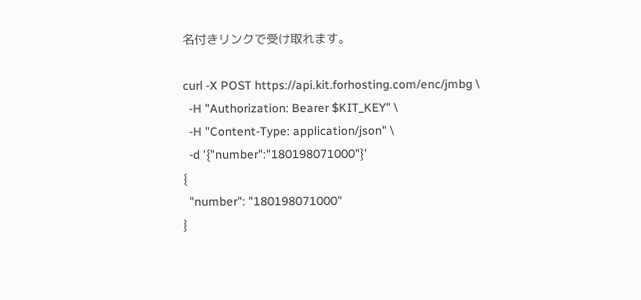名付きリンクで受け取れます。

curl -X POST https://api.kit.forhosting.com/enc/jmbg \
  -H "Authorization: Bearer $KIT_KEY" \
  -H "Content-Type: application/json" \
  -d '{"number":"180198071000"}'
{
  "number": "180198071000"
}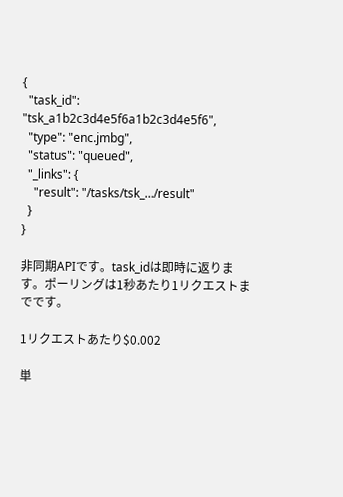{
  "task_id": "tsk_a1b2c3d4e5f6a1b2c3d4e5f6",
  "type": "enc.jmbg",
  "status": "queued",
  "_links": {
    "result": "/tasks/tsk_…/result"
  }
}

非同期APIです。task_idは即時に返ります。ポーリングは1秒あたり1リクエストまでです。

1リクエストあたり$0.002

単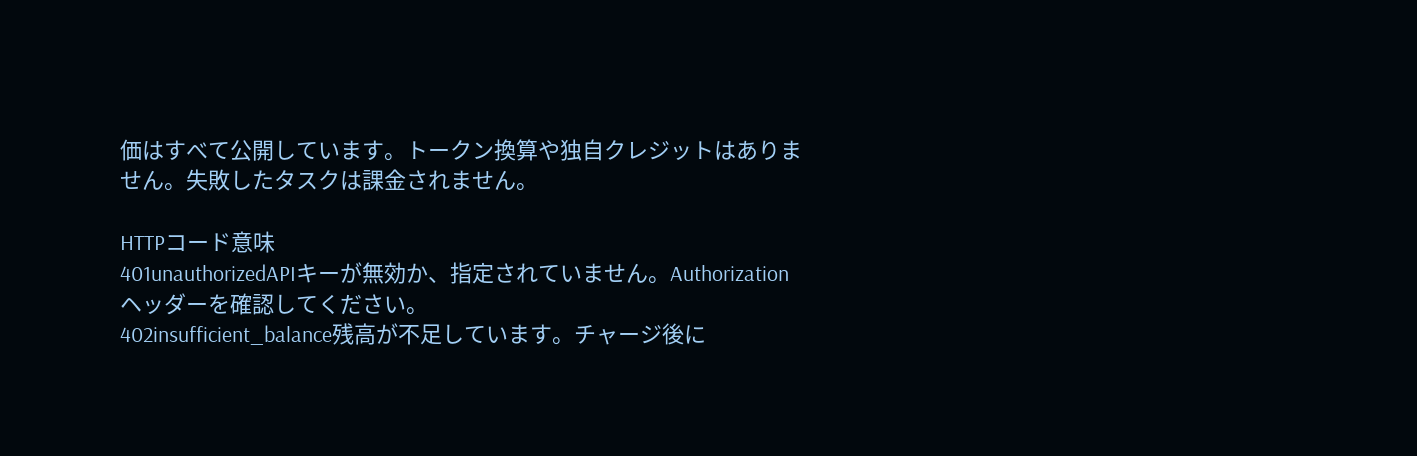価はすべて公開しています。トークン換算や独自クレジットはありません。失敗したタスクは課金されません。

HTTPコード意味
401unauthorizedAPIキーが無効か、指定されていません。Authorizationヘッダーを確認してください。
402insufficient_balance残高が不足しています。チャージ後に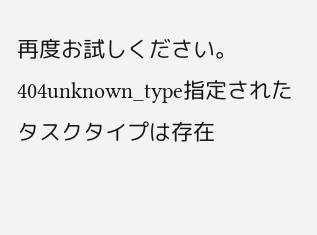再度お試しください。
404unknown_type指定されたタスクタイプは存在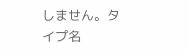しません。タイプ名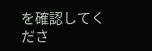を確認してくださ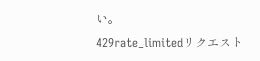い。
429rate_limitedリクエスト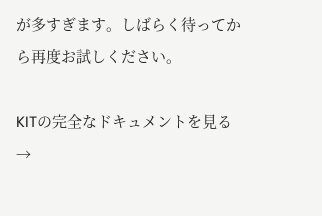が多すぎます。しばらく待ってから再度お試しください。

KITの完全なドキュメントを見る →